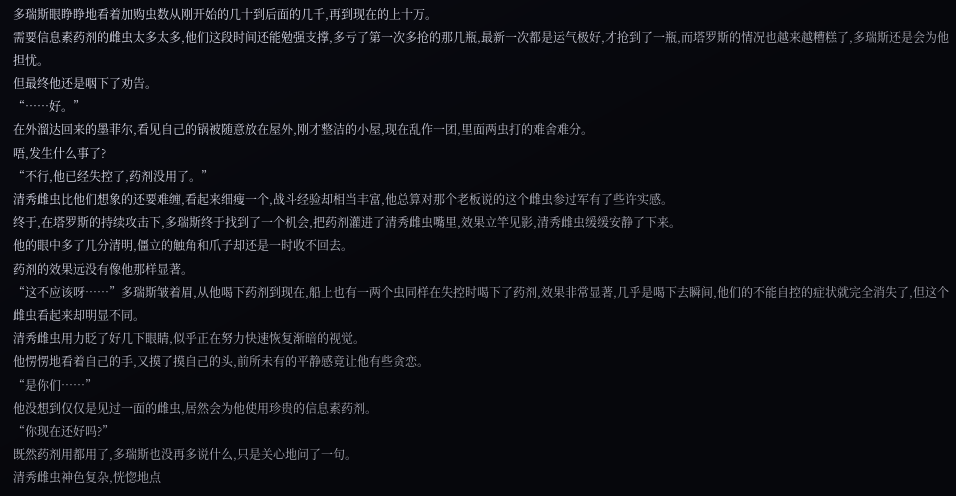多瑞斯眼睁睁地看着加购虫数从刚开始的几十到后面的几千,再到现在的上十万。
需要信息素药剂的雌虫太多太多,他们这段时间还能勉强支撑,多亏了第一次多抢的那几瓶,最新一次都是运气极好,才抢到了一瓶,而塔罗斯的情况也越来越糟糕了,多瑞斯还是会为他担忧。
但最终他还是咽下了劝告。
“……好。”
在外溜达回来的墨菲尔,看见自己的锅被随意放在屋外,刚才整洁的小屋,现在乱作一团,里面两虫打的难舍难分。
唔,发生什么事了?
“不行,他已经失控了,药剂没用了。”
清秀雌虫比他们想象的还要难缠,看起来细瘦一个,战斗经验却相当丰富,他总算对那个老板说的这个雌虫参过军有了些许实感。
终于,在塔罗斯的持续攻击下,多瑞斯终于找到了一个机会,把药剂灌进了清秀雌虫嘴里,效果立竿见影,清秀雌虫缓缓安静了下来。
他的眼中多了几分清明,僵立的触角和爪子却还是一时收不回去。
药剂的效果远没有像他那样显著。
“这不应该呀……”多瑞斯皱着眉,从他喝下药剂到现在,船上也有一两个虫同样在失控时喝下了药剂,效果非常显著,几乎是喝下去瞬间,他们的不能自控的症状就完全消失了,但这个雌虫看起来却明显不同。
清秀雌虫用力眨了好几下眼睛,似乎正在努力快速恢复渐暗的视觉。
他愣愣地看着自己的手,又摸了摸自己的头,前所未有的平静感竟让他有些贪恋。
“是你们……”
他没想到仅仅是见过一面的雌虫,居然会为他使用珍贵的信息素药剂。
“你现在还好吗?”
既然药剂用都用了,多瑞斯也没再多说什么,只是关心地问了一句。
清秀雌虫神色复杂,恍惚地点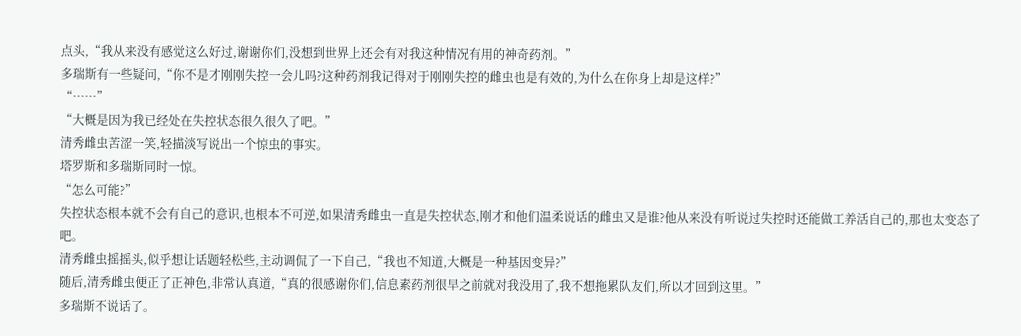点头,“我从来没有感觉这么好过,谢谢你们,没想到世界上还会有对我这种情况有用的神奇药剂。”
多瑞斯有一些疑问,“你不是才刚刚失控一会儿吗?这种药剂我记得对于刚刚失控的雌虫也是有效的,为什么在你身上却是这样?”
“……”
“大概是因为我已经处在失控状态很久很久了吧。”
清秀雌虫苦涩一笑,轻描淡写说出一个惊虫的事实。
塔罗斯和多瑞斯同时一惊。
“怎么可能?”
失控状态根本就不会有自己的意识,也根本不可逆,如果清秀雌虫一直是失控状态,刚才和他们温柔说话的雌虫又是谁?他从来没有听说过失控时还能做工养活自己的,那也太变态了吧。
清秀雌虫摇摇头,似乎想让话题轻松些,主动调侃了一下自己,“我也不知道,大概是一种基因变异?”
随后,清秀雌虫便正了正神色,非常认真道,“真的很感谢你们,信息素药剂很早之前就对我没用了,我不想拖累队友们,所以才回到这里。”
多瑞斯不说话了。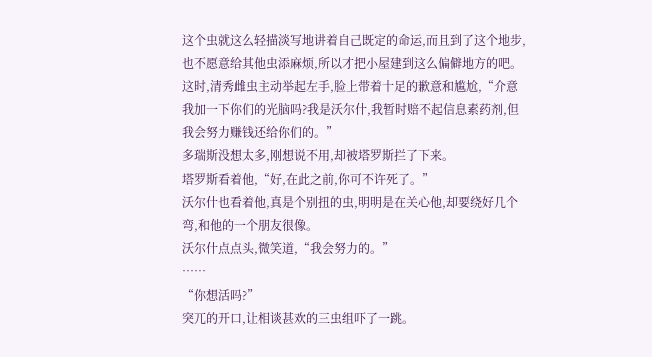这个虫就这么轻描淡写地讲着自己既定的命运,而且到了这个地步,也不愿意给其他虫添麻烦,所以才把小屋建到这么偏僻地方的吧。
这时,清秀雌虫主动举起左手,脸上带着十足的歉意和尴尬,“介意我加一下你们的光脑吗?我是沃尔什,我暂时赔不起信息素药剂,但我会努力赚钱还给你们的。”
多瑞斯没想太多,刚想说不用,却被塔罗斯拦了下来。
塔罗斯看着他,“好,在此之前,你可不许死了。”
沃尔什也看着他,真是个别扭的虫,明明是在关心他,却要绕好几个弯,和他的一个朋友很像。
沃尔什点点头,微笑道,“我会努力的。”
……
“你想活吗?”
突兀的开口,让相谈甚欢的三虫组吓了一跳。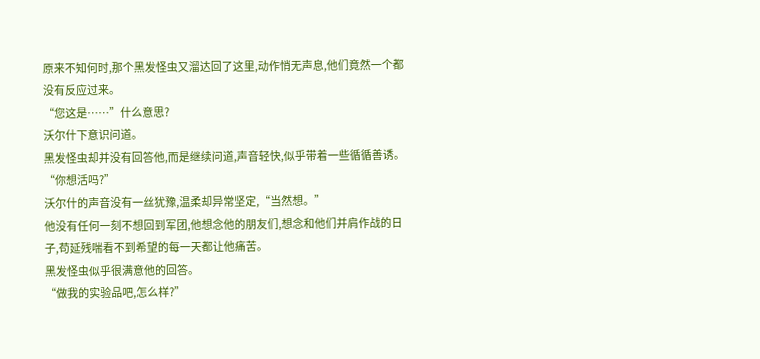原来不知何时,那个黑发怪虫又溜达回了这里,动作悄无声息,他们竟然一个都没有反应过来。
“您这是……”什么意思?
沃尔什下意识问道。
黑发怪虫却并没有回答他,而是继续问道,声音轻快,似乎带着一些循循善诱。
“你想活吗?”
沃尔什的声音没有一丝犹豫,温柔却异常坚定,“当然想。”
他没有任何一刻不想回到军团,他想念他的朋友们,想念和他们并肩作战的日子,苟延残喘看不到希望的每一天都让他痛苦。
黑发怪虫似乎很满意他的回答。
“做我的实验品吧,怎么样?”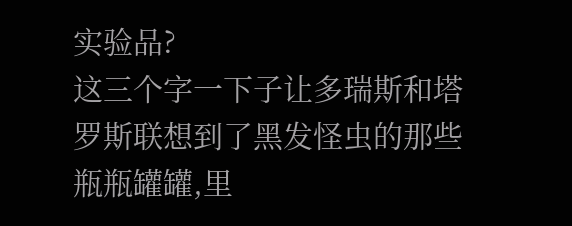实验品?
这三个字一下子让多瑞斯和塔罗斯联想到了黑发怪虫的那些瓶瓶罐罐,里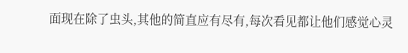面现在除了虫头,其他的简直应有尽有,每次看见都让他们感觉心灵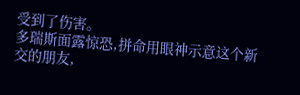受到了伤害。
多瑞斯面露惊恐,拼命用眼神示意这个新交的朋友,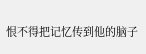恨不得把记忆传到他的脑子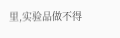里,实验品做不得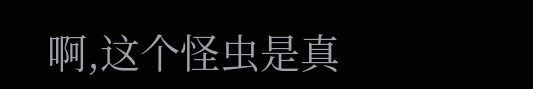啊,这个怪虫是真